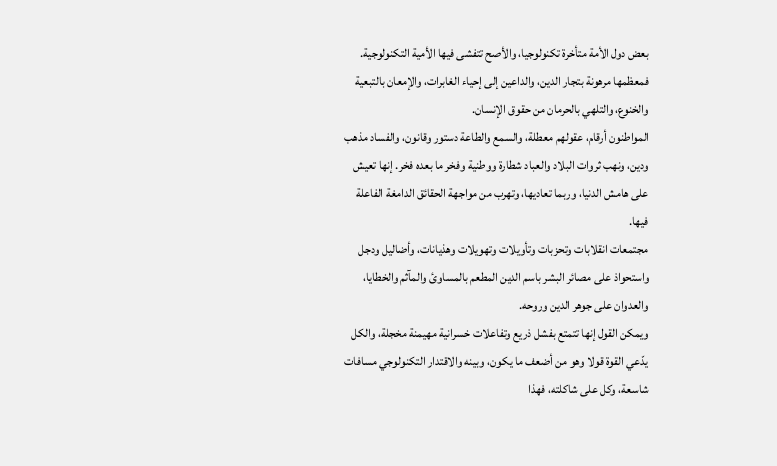بعض دول الأمة متأخرة تكنولوجيا، والأصح تتفشى فيها الأمية التكنولوجية.
فمعظمها مرهونة بتجار الدين، والداعين إلى إحياء الغابرات، والإمعان بالتبعية والخنوع، والتلهي بالحرمان من حقوق الإنسان.
المواطنون أرقام، عقولهم معطلة، والسمع والطاعة دستور وقانون، والفساد مذهب ودين، ونهب ثروات البلاد والعباد شطارة ووطنية وفخر ما بعده فخر. إنها تعيش على هامش الدنيا، وربما تعاديها، وتهرب من مواجهة الحقائق الدامغة الفاعلة فيها.
مجتمعات انقلابات وتحزبات وتأويلات وتهويلات وهذيانات، وأضاليل ودجل واستحواذ على مصائر البشر باسم الدين المطعم بالمساوئ والمآثم والخطايا، والعدوان على جوهر الدين وروحه.
ويمكن القول إنها تتمتع بفشل ذريع وتفاعلات خسرانية مهيمنة مخجلة، والكل يدّعي القوة قولا وهو من أضعف ما يكون، وبينه والاقتدار التكنولوجي مسافات شاسعة، وكل على شاكلته، فهذا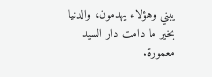يبني وهؤلاء يهدمون، والدنيا بخير ما دامت دار السيد معمورة.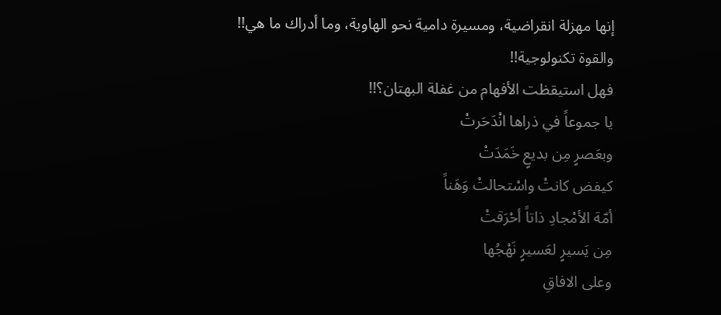إنها مهزلة انقراضية، ومسيرة دامية نحو الهاوية، وما أدراك ما هي!!
والقوة تكنولوجية!!
فهل استيقظت الأفهام من غفلة البهتان؟!!
يا جموعاً في ذراها انْدَحَرتْ
وبعَصرٍ مِن بديعٍ خَمَدَتْ
كيفض كانتْ واسْتحالتْ وَهَناً
أمّة الأمْجادِ ذاتاً أحْرَقتْ
مِن يَسيرٍ لعَسيرٍ نَهْجُها
وعلى الافاقِ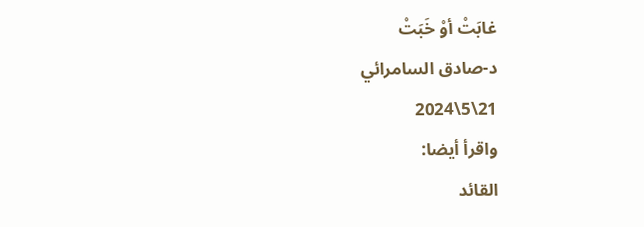غابَتْ أوْ خَبَتْ
د-صادق السامرائي
21\5\2024
واقرأ أيضا:
القائد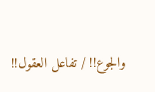والجوع!! / تفاعل العقول!!